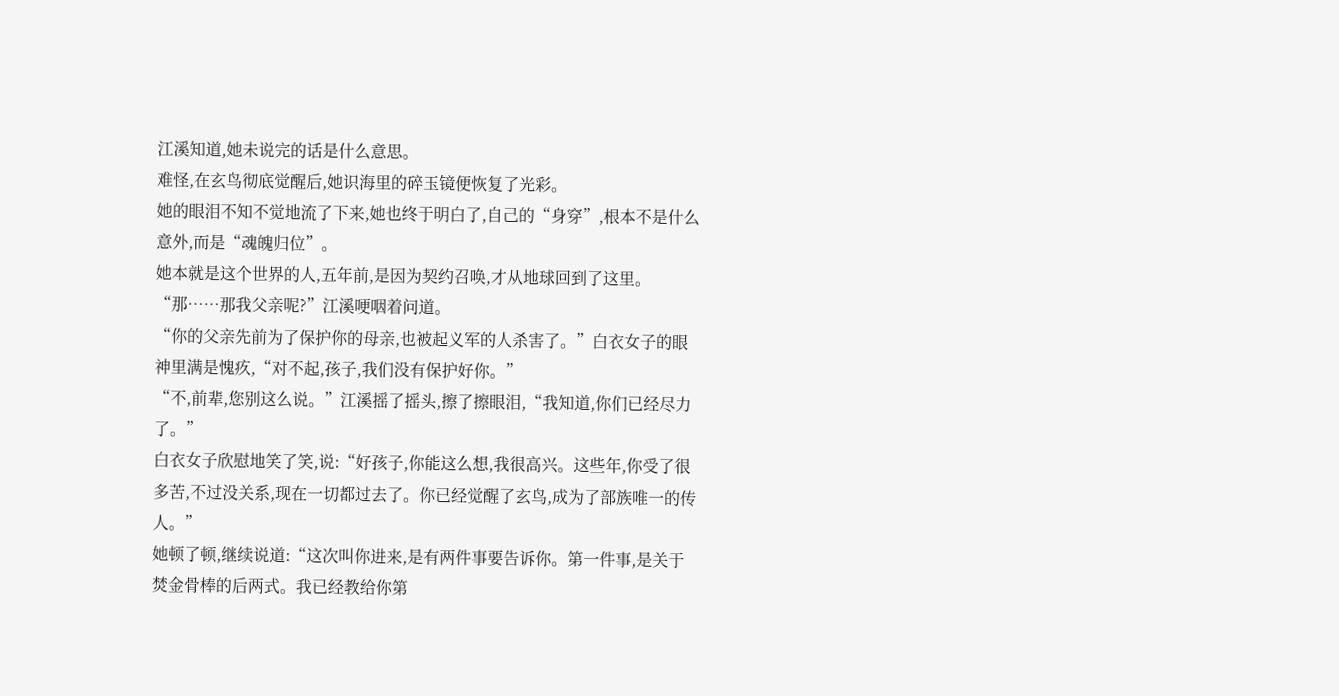江溪知道,她未说完的话是什么意思。
难怪,在玄鸟彻底觉醒后,她识海里的碎玉镜便恢复了光彩。
她的眼泪不知不觉地流了下来,她也终于明白了,自己的“身穿”,根本不是什么意外,而是“魂魄归位”。
她本就是这个世界的人,五年前,是因为契约召唤,才从地球回到了这里。
“那……那我父亲呢?”江溪哽咽着问道。
“你的父亲先前为了保护你的母亲,也被起义军的人杀害了。”白衣女子的眼神里满是愧疚,“对不起,孩子,我们没有保护好你。”
“不,前辈,您别这么说。”江溪摇了摇头,擦了擦眼泪,“我知道,你们已经尽力了。”
白衣女子欣慰地笑了笑,说:“好孩子,你能这么想,我很高兴。这些年,你受了很多苦,不过没关系,现在一切都过去了。你已经觉醒了玄鸟,成为了部族唯一的传人。”
她顿了顿,继续说道:“这次叫你进来,是有两件事要告诉你。第一件事,是关于焚金骨棒的后两式。我已经教给你第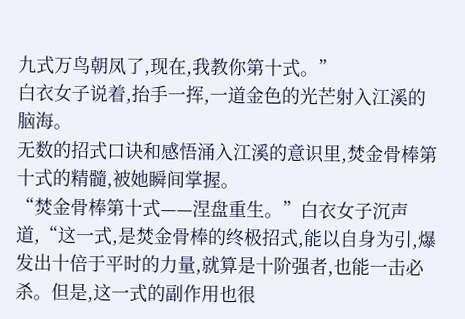九式万鸟朝凤了,现在,我教你第十式。”
白衣女子说着,抬手一挥,一道金色的光芒射入江溪的脑海。
无数的招式口诀和感悟涌入江溪的意识里,焚金骨棒第十式的精髓,被她瞬间掌握。
“焚金骨棒第十式——涅盘重生。”白衣女子沉声道,“这一式,是焚金骨棒的终极招式,能以自身为引,爆发出十倍于平时的力量,就算是十阶强者,也能一击必杀。但是,这一式的副作用也很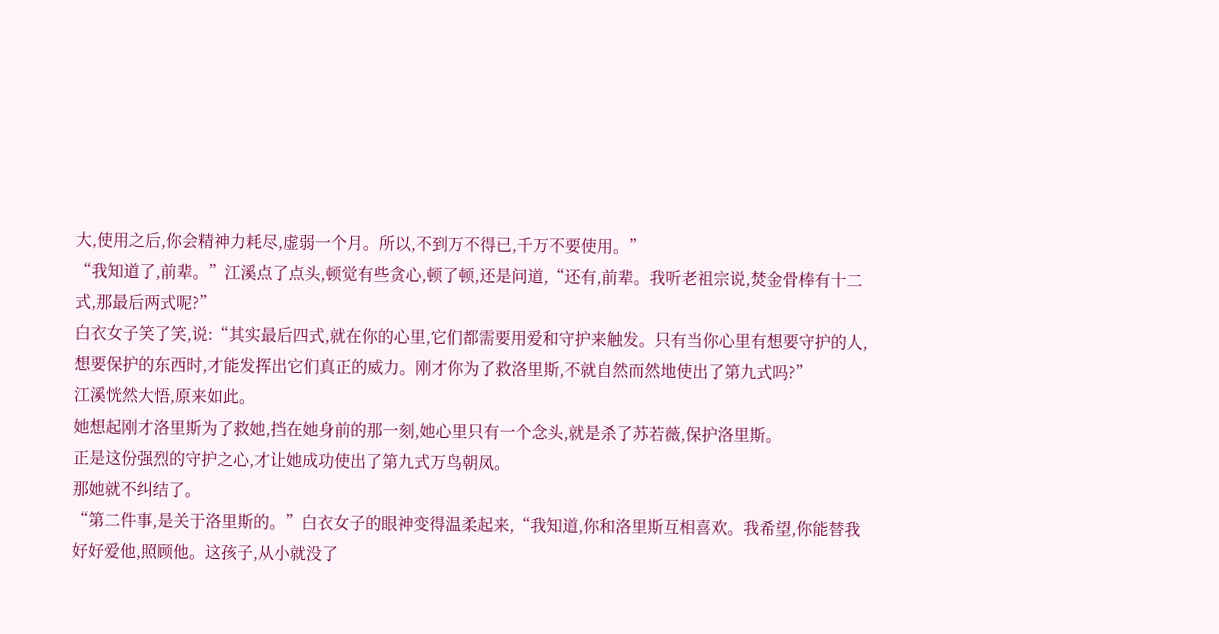大,使用之后,你会精神力耗尽,虚弱一个月。所以,不到万不得已,千万不要使用。”
“我知道了,前辈。”江溪点了点头,顿觉有些贪心,顿了顿,还是问道,“还有,前辈。我听老祖宗说,焚金骨棒有十二式,那最后两式呢?”
白衣女子笑了笑,说:“其实最后四式,就在你的心里,它们都需要用爱和守护来触发。只有当你心里有想要守护的人,想要保护的东西时,才能发挥出它们真正的威力。刚才你为了救洛里斯,不就自然而然地使出了第九式吗?”
江溪恍然大悟,原来如此。
她想起刚才洛里斯为了救她,挡在她身前的那一刻,她心里只有一个念头,就是杀了苏若薇,保护洛里斯。
正是这份强烈的守护之心,才让她成功使出了第九式万鸟朝凤。
那她就不纠结了。
“第二件事,是关于洛里斯的。”白衣女子的眼神变得温柔起来,“我知道,你和洛里斯互相喜欢。我希望,你能替我好好爱他,照顾他。这孩子,从小就没了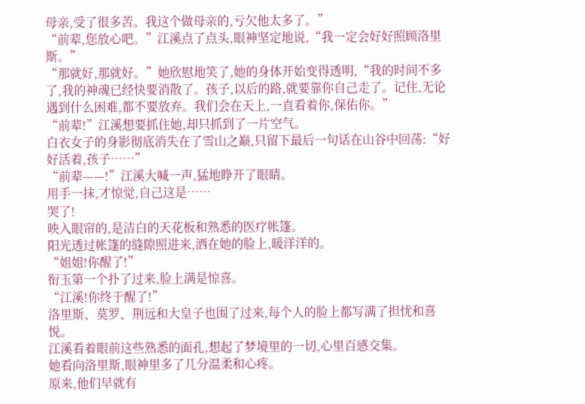母亲,受了很多苦。我这个做母亲的,亏欠他太多了。”
“前辈,您放心吧。”江溪点了点头,眼神坚定地说,“我一定会好好照顾洛里斯。”
“那就好,那就好。”她欣慰地笑了,她的身体开始变得透明,“我的时间不多了,我的神魂已经快要消散了。孩子,以后的路,就要靠你自己走了。记住,无论遇到什么困难,都不要放弃。我们会在天上,一直看着你,保佑你。”
“前辈!”江溪想要抓住她,却只抓到了一片空气。
白衣女子的身影彻底消失在了雪山之巅,只留下最后一句话在山谷中回荡:“好好活着,孩子……”
“前辈——!”江溪大喊一声,猛地睁开了眼睛。
用手一抹,才惊觉,自己这是……
哭了!
映入眼帘的,是洁白的天花板和熟悉的医疗帐篷。
阳光透过帐篷的缝隙照进来,洒在她的脸上,暖洋洋的。
“姐姐!你醒了!”
衔玉第一个扑了过来,脸上满是惊喜。
“江溪!你终于醒了!”
洛里斯、莫罗、荆远和大皇子也围了过来,每个人的脸上都写满了担忧和喜悦。
江溪看着眼前这些熟悉的面孔,想起了梦境里的一切,心里百感交集。
她看向洛里斯,眼神里多了几分温柔和心疼。
原来,他们早就有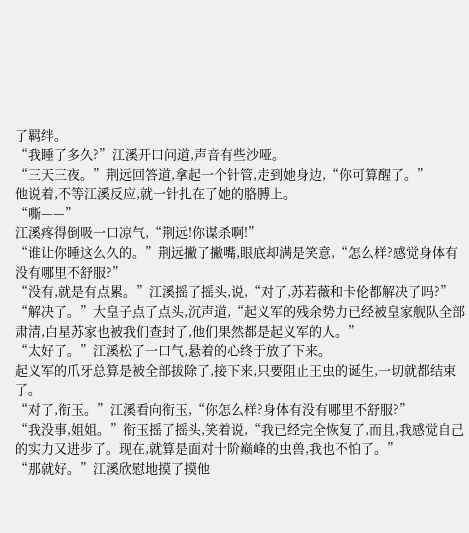了羁绊。
“我睡了多久?”江溪开口问道,声音有些沙哑。
“三天三夜。”荆远回答道,拿起一个针管,走到她身边,“你可算醒了。”
他说着,不等江溪反应,就一针扎在了她的胳膊上。
“嘶——”
江溪疼得倒吸一口凉气,“荆远!你谋杀啊!”
“谁让你睡这么久的。”荆远撇了撇嘴,眼底却满是笑意,“怎么样?感觉身体有没有哪里不舒服?”
“没有,就是有点累。”江溪摇了摇头,说,“对了,苏若薇和卡伦都解决了吗?”
“解决了。”大皇子点了点头,沉声道,“起义军的残余势力已经被皇家舰队全部肃清,白星苏家也被我们查封了,他们果然都是起义军的人。”
“太好了。”江溪松了一口气,悬着的心终于放了下来。
起义军的爪牙总算是被全部拔除了,接下来,只要阻止王虫的诞生,一切就都结束了。
“对了,衔玉。”江溪看向衔玉,“你怎么样?身体有没有哪里不舒服?”
“我没事,姐姐。”衔玉摇了摇头,笑着说,“我已经完全恢复了,而且,我感觉自己的实力又进步了。现在,就算是面对十阶巅峰的虫兽,我也不怕了。”
“那就好。”江溪欣慰地摸了摸他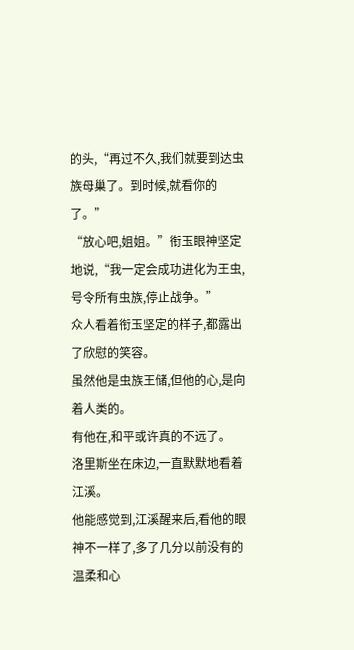的头,“再过不久,我们就要到达虫族母巢了。到时候,就看你的了。”
“放心吧,姐姐。”衔玉眼神坚定地说,“我一定会成功进化为王虫,号令所有虫族,停止战争。”
众人看着衔玉坚定的样子,都露出了欣慰的笑容。
虽然他是虫族王储,但他的心,是向着人类的。
有他在,和平或许真的不远了。
洛里斯坐在床边,一直默默地看着江溪。
他能感觉到,江溪醒来后,看他的眼神不一样了,多了几分以前没有的温柔和心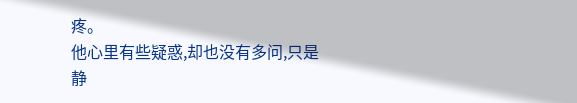疼。
他心里有些疑惑,却也没有多问,只是静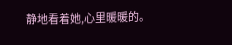静地看着她,心里暖暖的。